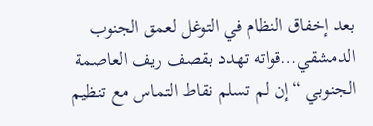بعد إخفاق النظام في التوغل لعمق الجنوب الدمشقي…قواته تهدد بقصف ريف العاصمة الجنوبي “إن لم تسلم نقاط التماس مع تنظيم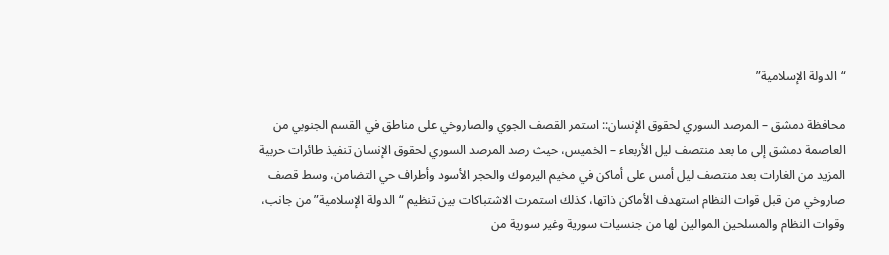“الدولة الإسلامية”

محافظة دمشق – المرصد السوري لحقوق الإنسان:: استمر القصف الجوي والصاروخي على مناطق في القسم الجنوبي من العاصمة دمشق إلى ما بعد منتصف ليل الأربعاء – الخميس، حيث رصد المرصد السوري لحقوق الإنسان تنفيذ طائرات حربية المزيد من الغارات بعد منتصف ليل أمس على أماكن في مخيم اليرموك والحجر الأسود وأطراف حي التضامن، وسط قصف صاروخي من قبل قوات النظام استهدف الأماكن ذاتها، كذلك استمرت الاشتباكات بين تنظيم “الدولة الإسلامية” من جانب، وقوات النظام والمسلحين الموالين لها من جنسيات سورية وغير سورية من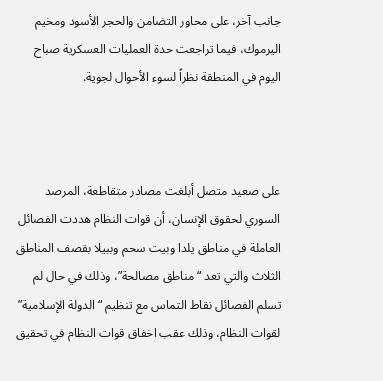جانب آخر، على محاور التضامن والحجر الأسود ومخيم اليرموك، فيما تراجعت حدة العمليات العسكرية صباح اليوم في المنطقة نظراً لسوء الأحوال لجوية.



على صعيد متصل أبلغت مصادر متقاطعة، المرصد السوري لحقوق الإنسان، أن قوات النظام هددت الفصائل العاملة في مناطق يلدا وبيت سحم وببيلا بقصف المناطق الثلاث والتي تعد “مناطق مصالحة”، وذلك في حال لم تسلم الفصائل نقاط التماس مع تنظيم “الدولة الإسلامية” لقوات النظام، وذلك عقب اخفاق قوات النظام في تحقيق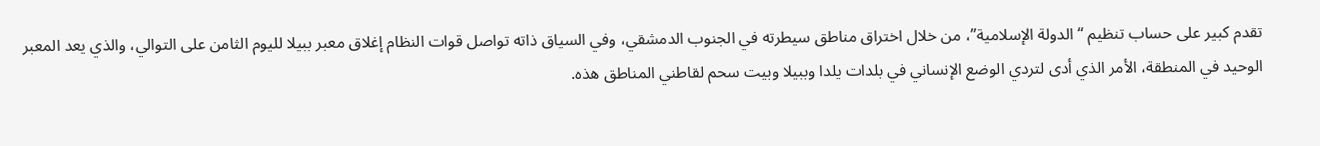تقدم كبير على حساب تنظيم “الدولة الإسلامية”، من خلال اختراق مناطق سيطرته في الجنوب الدمشقي، وفي السياق ذاته تواصل قوات النظام إغلاق معبر ببيلا لليوم الثامن على التوالي، والذي يعد المعبر الوحيد في المنطقة، الأمر الذي أدى لتردي الوضع الإنساني في بلدات يلدا وببيلا وبيت سحم لقاطني المناطق هذه.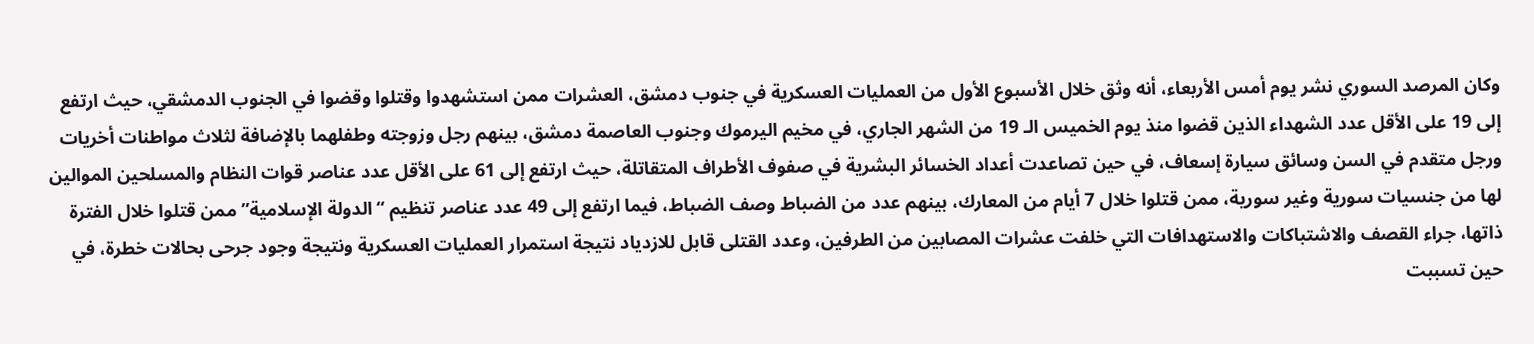وكان المرصد السوري نشر يوم أمس الأربعاء، أنه وثق خلال الأسبوع الأول من العمليات العسكرية في جنوب دمشق، العشرات ممن استشهدوا وقتلوا وقضوا في الجنوب الدمشقي، حيث ارتفع إلى 19 على الأقل عدد الشهداء الذين قضوا منذ يوم الخميس الـ 19 من الشهر الجاري، في مخيم اليرموك وجنوب العاصمة دمشق، بينهم رجل وزوجته وطفلهما بالإضافة لثلاث مواطنات أخريات ورجل متقدم في السن وسائق سيارة إسعاف، في حين تصاعدت أعداد الخسائر البشرية في صفوف الأطراف المتقاتلة، حيث ارتفع إلى 61 على الأقل عدد عناصر قوات النظام والمسلحين الموالين لها من جنسيات سورية وغير سورية، ممن قتلوا خلال 7 أيام من المعارك، بينهم عدد من الضباط وصف الضباط، فيما ارتفع إلى 49 عدد عناصر تنظيم “الدولة الإسلامية” ممن قتلوا خلال الفترة ذاتها، جراء القصف والاشتباكات والاستهدافات التي خلفت عشرات المصابين من الطرفين، وعدد القتلى قابل للازدياد نتيجة استمرار العمليات العسكرية ونتيجة وجود جرحى بحالات خطرة، في حين تسببت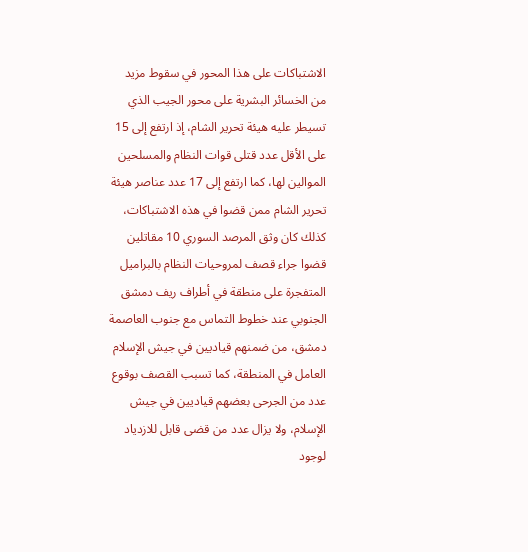الاشتباكات على هذا المحور في سقوط مزيد من الخسائر البشرية على محور الجيب الذي تسيطر عليه هيئة تحرير الشام، إذ ارتفع إلى 15 على الأقل عدد قتلى قوات النظام والمسلحين الموالين لها، كما ارتفع إلى 17 عدد عناصر هيئة تحرير الشام ممن قضوا في هذه الاشتباكات، كذلك كان وثق المرصد السوري 10 مقاتلين قضوا جراء قصف لمروحيات النظام بالبراميل المتفجرة على منطقة في أطراف ريف دمشق الجنوبي عند خطوط التماس مع جنوب العاصمة دمشق، من ضمنهم قياديين في جيش الإسلام العامل في المنطقة، كما تسبب القصف بوقوع عدد من الجرحى بعضهم قياديين في جيش الإسلام، ولا يزال عدد من قضى قابل للازدياد لوجود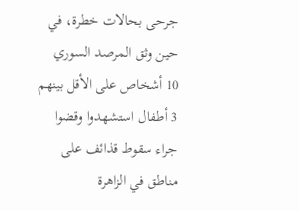جرحى بحالات خطرة، في حين وثق المرصد السوري 10 أشخاص على الأقل بينهم 3 أطفال استشهدوا وقضوا جراء سقوط قذائف على مناطق في الزاهرة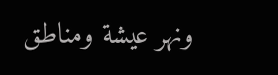ونهر عيشة ومناطق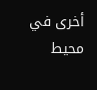أخرى في محيط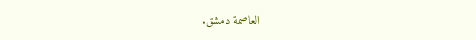العاصمة دمشق.